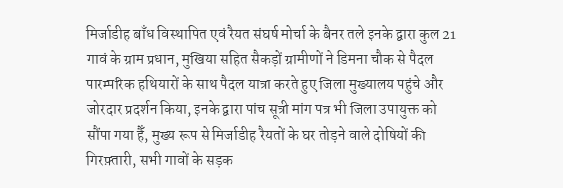मिर्जाडीह बाँध विस्थापित एवं रैयत संघर्ष मोर्चा के बैनर तले इनके द्वारा कुल 21 गावं के ग्राम प्रधान, मुखिया सहित सैकड़ों ग्रामीणों ने डिमना चौक से पैदल पारम्परिक हथियारों के साथ पैदल यात्रा करते हुए जिला मुख्यालय पहुंचे और जोरदार प्रदर्शन किया, इनके द्वारा पांच सूत्री मांग पत्र भी जिला उपायुक्त को सौंपा गया हैँ, मुख्य रूप से मिर्जाडीह रैयतों के घर तोड़ने वाले दोषियों की गिरफ़्तारी, सभी गावों के सड़क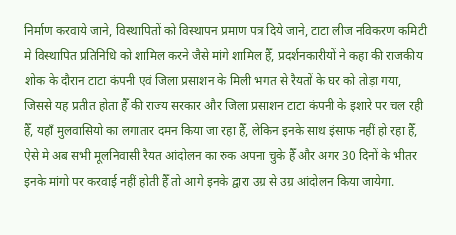निर्माण करवाये जाने, विस्थापितों को विस्थापन प्रमाण पत्र दिये जाने, टाटा लीज नविकरण कमिटी मे विस्थापित प्रतिनिधि को शामिल करने जैसे मांगे शामिल हैँ, प्रदर्शनकारीयों ने कहा की राजकीय शोक के दौरान टाटा कंपनी एवं जिला प्रसाशन के मिली भगत से रैयतों के घर को तोड़ा गया, जिससे यह प्रतीत होता हैँ की राज्य सरकार और जिला प्रसाशन टाटा कंपनी के इशारे पर चल रही हैँ, यहाँ मुलवासियो का लगातार दमन किया जा रहा हैँ, लेकिन इनके साथ इंसाफ नहीं हो रहा हैँ, ऐसे मे अब सभी मूलनिवासी रैयत आंदोलन का रुक अपना चुके हैँ और अगर 30 दिनों के भीतर इनके मांगो पर करवाई नहीं होती हैँ तो आगे इनके द्वारा उग्र से उग्र आंदोलन किया जायेगा.